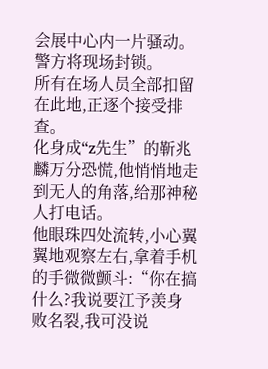会展中心内一片骚动。
警方将现场封锁。
所有在场人员全部扣留在此地,正逐个接受排查。
化身成“z先生”的靳兆麟万分恐慌,他悄悄地走到无人的角落,给那神秘人打电话。
他眼珠四处流转,小心翼翼地观察左右,拿着手机的手微微颤斗:“你在搞什么?我说要江予羡身败名裂,我可没说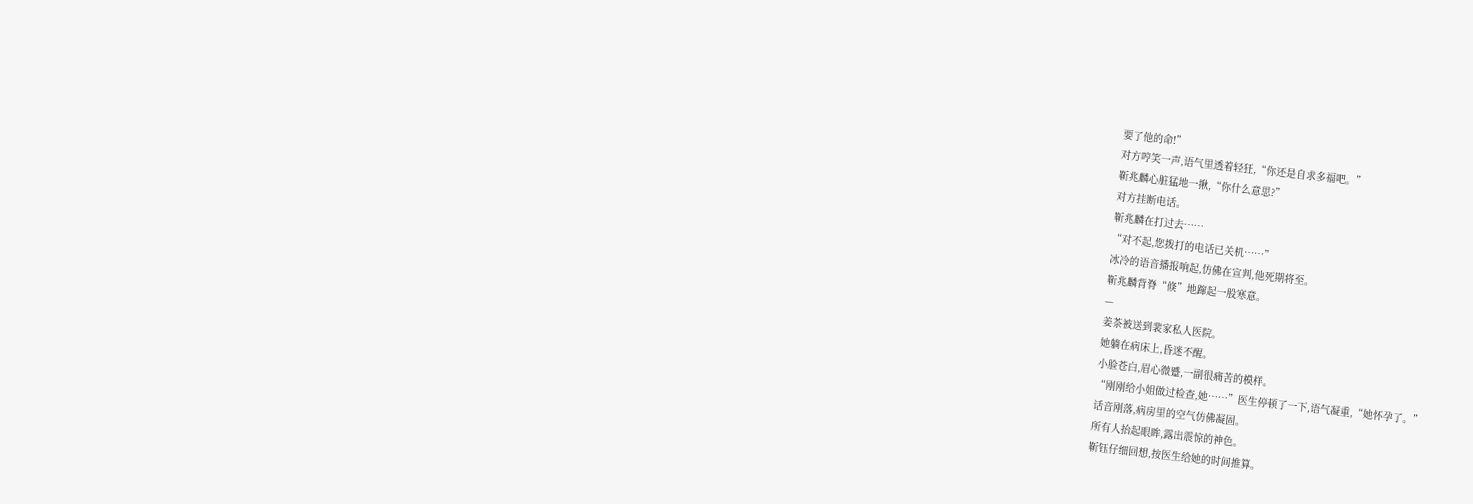要了他的命!”
对方哼笑一声,语气里透着轻狂,“你还是自求多福吧。”
靳兆麟心脏猛地一揪,“你什么意思?”
对方挂断电话。
靳兆麟在打过去……
“对不起,您拨打的电话已关机……”
冰冷的语音播报响起,仿佛在宣判,他死期将至。
靳兆麟背脊“倏”地蹿起一股寒意。
—
姜茶被送到裴家私人医院。
她躺在病床上,昏迷不醒。
小脸苍白,眉心微蹙,一副很痛苦的模样。
“刚刚给小姐做过检查,她……”医生停顿了一下,语气凝重,“她怀孕了。”
话音刚落,病房里的空气仿佛凝固。
所有人抬起眼眸,露出震惊的神色。
靳钰仔细回想,按医生给她的时间推算。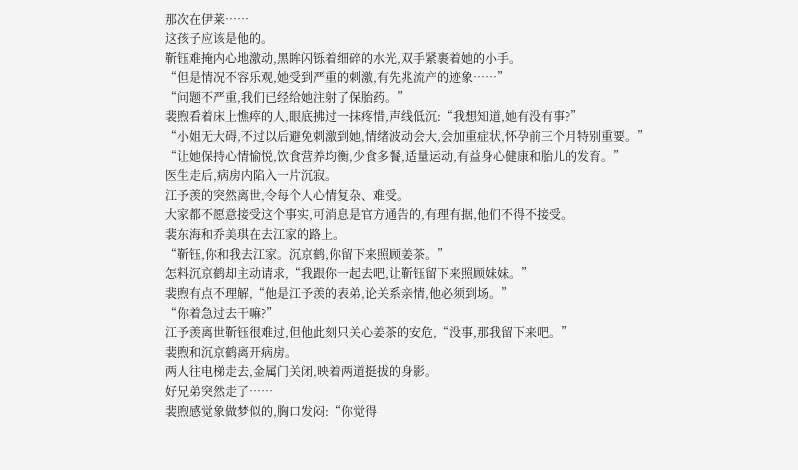那次在伊莱……
这孩子应该是他的。
靳钰难掩内心地激动,黑眸闪铄着细碎的水光,双手紧裹着她的小手。
“但是情况不容乐观,她受到严重的刺激,有先兆流产的迹象……”
“问题不严重,我们已经给她注射了保胎药。”
裴煦看着床上憔瘁的人,眼底拂过一抹疼惜,声线低沉:“我想知道,她有没有事?”
“小姐无大碍,不过以后避免刺激到她,情绪波动会大,会加重症状,怀孕前三个月特别重要。”
“让她保持心情愉悦,饮食营养均衡,少食多餐,适量运动,有益身心健康和胎儿的发育。”
医生走后,病房内陷入一片沉寂。
江予羡的突然离世,令每个人心情复杂、难受。
大家都不愿意接受这个事实,可消息是官方通告的,有理有据,他们不得不接受。
裴东海和乔美琪在去江家的路上。
“靳钰,你和我去江家。沉京鹤,你留下来照顾姜茶。”
怎料沉京鹤却主动请求,“我跟你一起去吧,让靳钰留下来照顾妹妹。”
裴煦有点不理解,“他是江予羡的表弟,论关系亲情,他必须到场。”
“你着急过去干嘛?”
江予羡离世靳钰很难过,但他此刻只关心姜茶的安危,“没事,那我留下来吧。”
裴煦和沉京鹤离开病房。
两人往电梯走去,金属门关闭,映着两道挺拔的身影。
好兄弟突然走了……
裴煦感觉象做梦似的,胸口发闷:“你觉得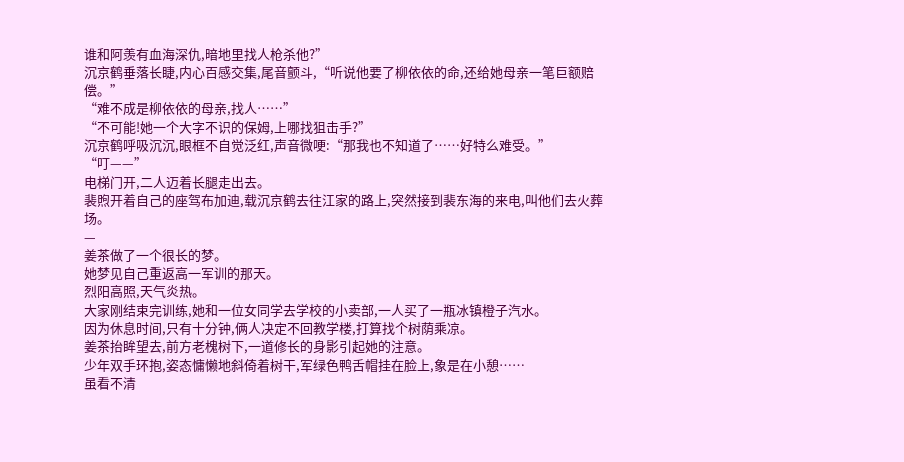谁和阿羡有血海深仇,暗地里找人枪杀他?”
沉京鹤垂落长睫,内心百感交集,尾音颤斗,“听说他要了柳依依的命,还给她母亲一笔巨额赔偿。”
“难不成是柳依依的母亲,找人……”
“不可能!她一个大字不识的保姆,上哪找狙击手?”
沉京鹤呼吸沉沉,眼框不自觉泛红,声音微哽:“那我也不知道了……好特么难受。”
“叮——”
电梯门开,二人迈着长腿走出去。
裴煦开着自己的座驾布加迪,载沉京鹤去往江家的路上,突然接到裴东海的来电,叫他们去火葬场。
—
姜茶做了一个很长的梦。
她梦见自己重返高一军训的那天。
烈阳高照,天气炎热。
大家刚结束完训练,她和一位女同学去学校的小卖部,一人买了一瓶冰镇橙子汽水。
因为休息时间,只有十分钟,俩人决定不回教学楼,打算找个树荫乘凉。
姜茶抬眸望去,前方老槐树下,一道修长的身影引起她的注意。
少年双手环抱,姿态慵懒地斜倚着树干,军绿色鸭舌帽挂在脸上,象是在小憩……
虽看不清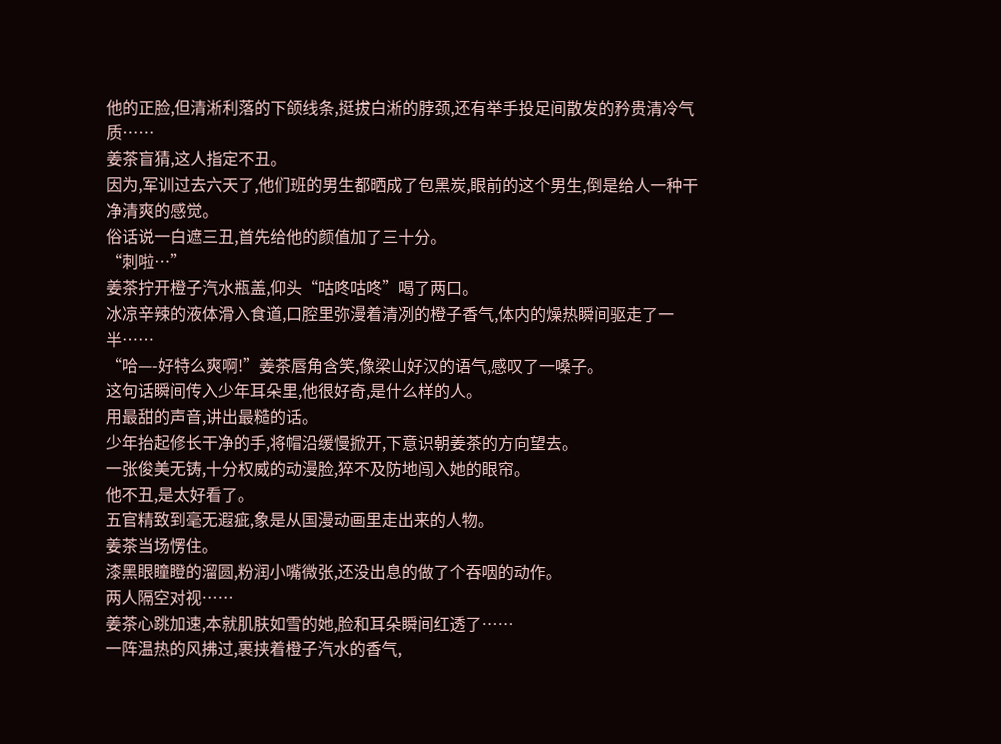他的正脸,但清淅利落的下颌线条,挺拔白淅的脖颈,还有举手投足间散发的矜贵清冷气质……
姜茶盲猜,这人指定不丑。
因为,军训过去六天了,他们班的男生都晒成了包黑炭,眼前的这个男生,倒是给人一种干净清爽的感觉。
俗话说一白遮三丑,首先给他的颜值加了三十分。
“刺啦…”
姜茶拧开橙子汽水瓶盖,仰头“咕咚咕咚”喝了两口。
冰凉辛辣的液体滑入食道,口腔里弥漫着清冽的橙子香气,体内的燥热瞬间驱走了一半……
“哈—-好特么爽啊!”姜茶唇角含笑,像梁山好汉的语气,感叹了一嗓子。
这句话瞬间传入少年耳朵里,他很好奇,是什么样的人。
用最甜的声音,讲出最糙的话。
少年抬起修长干净的手,将帽沿缓慢掀开,下意识朝姜茶的方向望去。
一张俊美无铸,十分权威的动漫脸,猝不及防地闯入她的眼帘。
他不丑,是太好看了。
五官精致到毫无遐疵,象是从国漫动画里走出来的人物。
姜茶当场愣住。
漆黑眼瞳瞪的溜圆,粉润小嘴微张,还没出息的做了个吞咽的动作。
两人隔空对视……
姜茶心跳加速,本就肌肤如雪的她,脸和耳朵瞬间红透了……
一阵温热的风拂过,裹挟着橙子汽水的香气,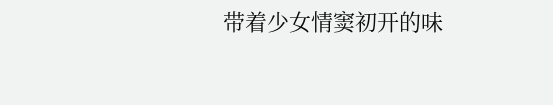带着少女情窦初开的味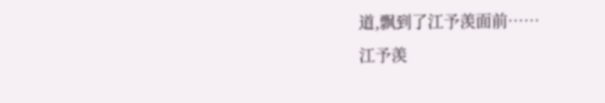道,飘到了江予羡面前……
江予羡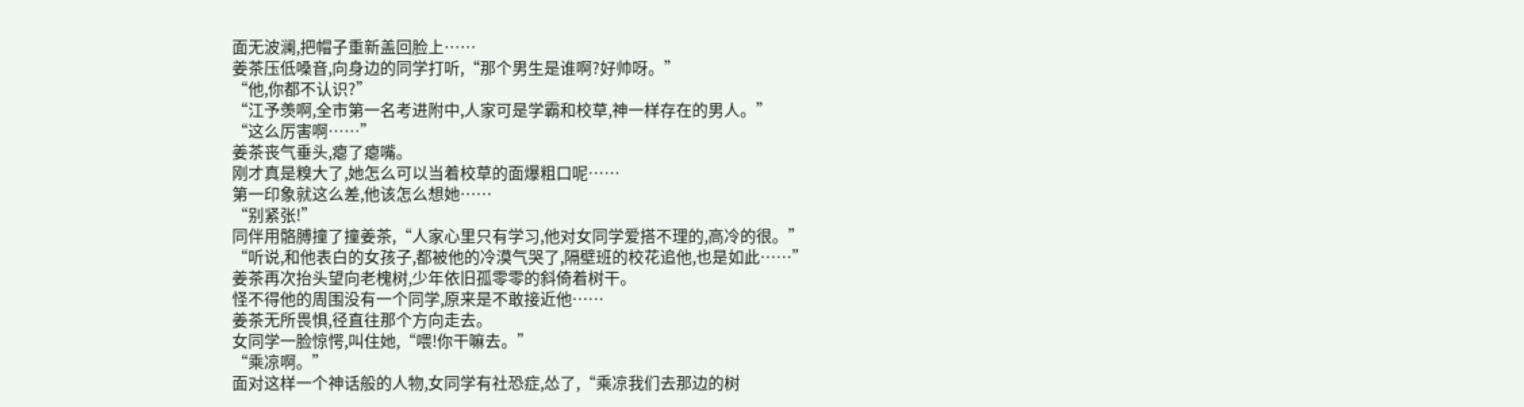面无波澜,把帽子重新盖回脸上……
姜茶压低嗓音,向身边的同学打听,“那个男生是谁啊?好帅呀。”
“他,你都不认识?”
“江予羡啊,全市第一名考进附中,人家可是学霸和校草,神一样存在的男人。”
“这么厉害啊……”
姜茶丧气垂头,瘪了瘪嘴。
刚才真是糗大了,她怎么可以当着校草的面爆粗口呢……
第一印象就这么差,他该怎么想她……
“别紧张!”
同伴用骼膊撞了撞姜茶,“人家心里只有学习,他对女同学爱搭不理的,高冷的很。”
“听说,和他表白的女孩子,都被他的冷漠气哭了,隔壁班的校花追他,也是如此……”
姜茶再次抬头望向老槐树,少年依旧孤零零的斜倚着树干。
怪不得他的周围没有一个同学,原来是不敢接近他……
姜茶无所畏惧,径直往那个方向走去。
女同学一脸惊愕,叫住她,“喂!你干嘛去。”
“乘凉啊。”
面对这样一个神话般的人物,女同学有社恐症,怂了,“乘凉我们去那边的树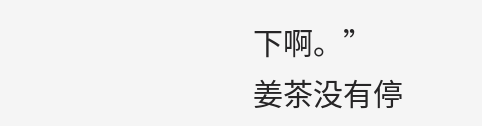下啊。”
姜茶没有停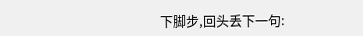下脚步,回头丢下一句: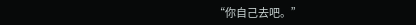“你自己去吧。”